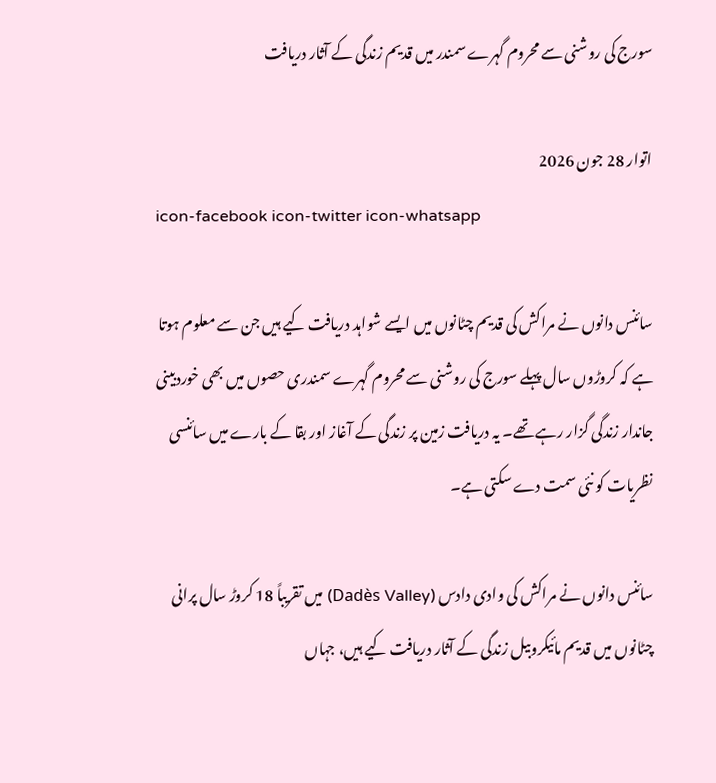سورج کی روشنی سے محروم گہرے سمندر میں قدیم زندگی کے آثار دریافت

اتوار 28 جون 2026
icon-facebook icon-twitter icon-whatsapp

سائنس دانوں نے مراکش کی قدیم چٹانوں میں ایسے شواہد دریافت کیے ہیں جن سے معلوم ہوتا ہے کہ کروڑوں سال پہلے سورج کی روشنی سے محروم گہرے سمندری حصوں میں بھی خوردبینی جاندار زندگی گزار رہے تھے۔ یہ دریافت زمین پر زندگی کے آغاز اور بقا کے بارے میں سائنسی نظریات کو نئی سمت دے سکتی ہے۔

سائنس دانوں نے مراکش کی وادی دادس (Dadès Valley) میں تقریباً 18 کروڑ سال پرانی چٹانوں میں قدیم مائیکروبیل زندگی کے آثار دریافت کیے ہیں، جہاں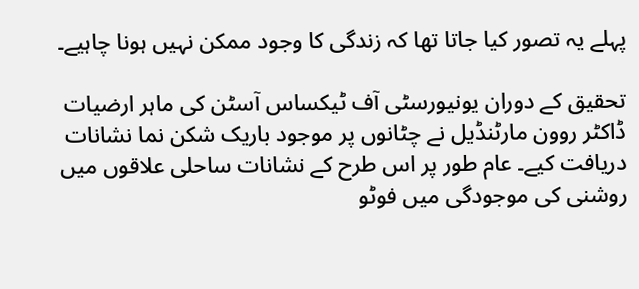پہلے یہ تصور کیا جاتا تھا کہ زندگی کا وجود ممکن نہیں ہونا چاہیے۔

تحقیق کے دوران یونیورسٹی آف ٹیکساس آسٹن کی ماہر ارضیات ڈاکٹر روون مارٹنڈیل نے چٹانوں پر موجود باریک شکن نما نشانات دریافت کیے۔ عام طور پر اس طرح کے نشانات ساحلی علاقوں میں روشنی کی موجودگی میں فوٹو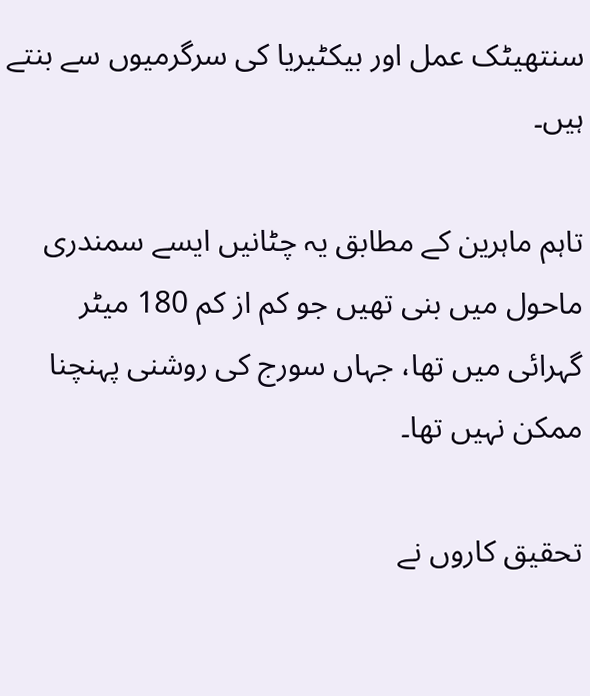سنتھیٹک عمل اور بیکٹیریا کی سرگرمیوں سے بنتے ہیں۔

تاہم ماہرین کے مطابق یہ چٹانیں ایسے سمندری ماحول میں بنی تھیں جو کم از کم 180 میٹر گہرائی میں تھا، جہاں سورج کی روشنی پہنچنا ممکن نہیں تھا۔

تحقیق کاروں نے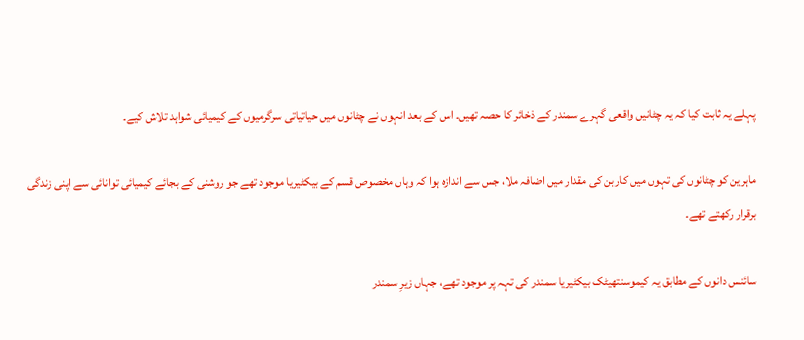پہلے یہ ثابت کیا کہ یہ چٹانیں واقعی گہرے سمندر کے ذخائر کا حصہ تھیں۔ اس کے بعد انہوں نے چٹانوں میں حیاتیاتی سرگرمیوں کے کیمیائی شواہد تلاش کیے۔

ماہرین کو چٹانوں کی تہوں میں کاربن کی مقدار میں اضافہ ملا، جس سے اندازہ ہوا کہ وہاں مخصوص قسم کے بیکٹیریا موجود تھے جو روشنی کے بجائے کیمیائی توانائی سے اپنی زندگی برقرار رکھتے تھے۔

سائنس دانوں کے مطابق یہ کیموسنتھیٹک بیکٹیریا سمندر کی تہہ پر موجود تھے، جہاں زیرِ سمندر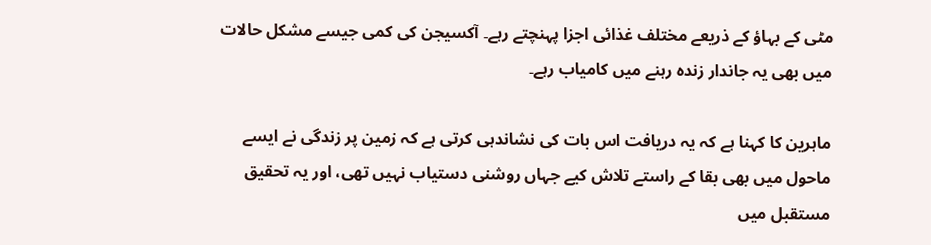مٹی کے بہاؤ کے ذریعے مختلف غذائی اجزا پہنچتے رہے۔ آکسیجن کی کمی جیسے مشکل حالات میں بھی یہ جاندار زندہ رہنے میں کامیاب رہے۔

ماہرین کا کہنا ہے کہ یہ دریافت اس بات کی نشاندہی کرتی ہے کہ زمین پر زندگی نے ایسے ماحول میں بھی بقا کے راستے تلاش کیے جہاں روشنی دستیاب نہیں تھی، اور یہ تحقیق مستقبل میں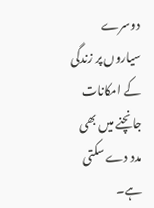دوسرے سیاروں پر زندگی کے امکانات جانچنے میں بھی مدد دے سکتی ہے۔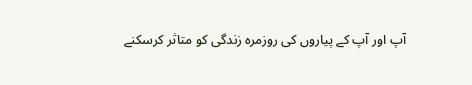آپ اور آپ کے پیاروں کی روزمرہ زندگی کو متاثر کرسکنے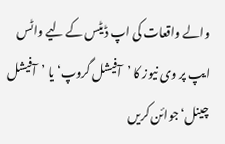والے واقعات کی اپ ڈیٹس کے لیے واٹس ایپ پر وی نیوز کا ’آفیشل گروپ‘ یا ’آفیشل چینل‘ جوائن کریں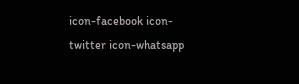icon-facebook icon-twitter icon-whatsapp